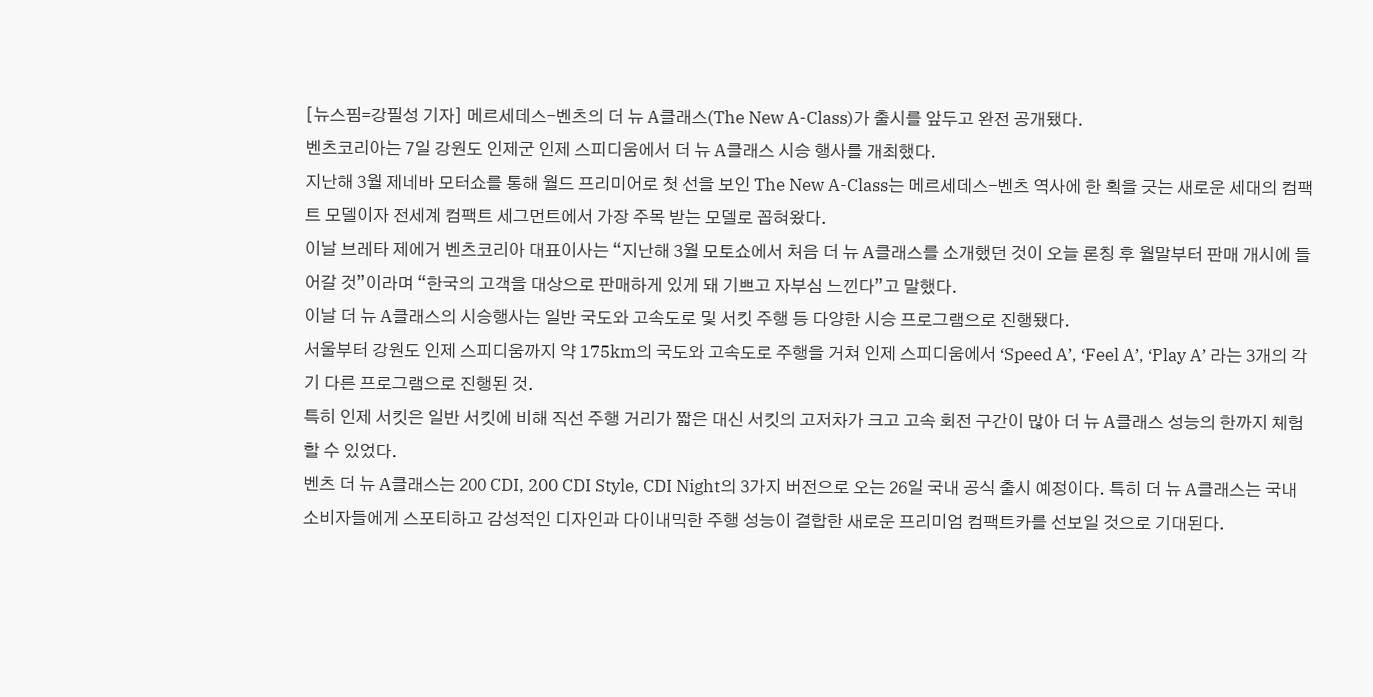[뉴스핌=강필성 기자] 메르세데스-벤츠의 더 뉴 A클래스(The New A-Class)가 출시를 앞두고 완전 공개됐다.
벤츠코리아는 7일 강원도 인제군 인제 스피디움에서 더 뉴 A클래스 시승 행사를 개최했다.
지난해 3월 제네바 모터쇼를 통해 월드 프리미어로 첫 선을 보인 The New A-Class는 메르세데스-벤츠 역사에 한 획을 긋는 새로운 세대의 컴팩트 모델이자 전세계 컴팩트 세그먼트에서 가장 주목 받는 모델로 꼽혀왔다.
이날 브레타 제에거 벤츠코리아 대표이사는 “지난해 3월 모토쇼에서 처음 더 뉴 A클래스를 소개했던 것이 오늘 론칭 후 월말부터 판매 개시에 들어갈 것”이라며 “한국의 고객을 대상으로 판매하게 있게 돼 기쁘고 자부심 느낀다”고 말했다.
이날 더 뉴 A클래스의 시승행사는 일반 국도와 고속도로 및 서킷 주행 등 다양한 시승 프로그램으로 진행됐다.
서울부터 강원도 인제 스피디움까지 약 175km의 국도와 고속도로 주행을 거쳐 인제 스피디움에서 ‘Speed A’, ‘Feel A’, ‘Play A’ 라는 3개의 각기 다른 프로그램으로 진행된 것.
특히 인제 서킷은 일반 서킷에 비해 직선 주행 거리가 짧은 대신 서킷의 고저차가 크고 고속 회전 구간이 많아 더 뉴 A클래스 성능의 한까지 체험할 수 있었다.
벤츠 더 뉴 A클래스는 200 CDI, 200 CDI Style, CDI Night의 3가지 버전으로 오는 26일 국내 공식 출시 예정이다. 특히 더 뉴 A클래스는 국내 소비자들에게 스포티하고 감성적인 디자인과 다이내믹한 주행 성능이 결합한 새로운 프리미엄 컴팩트카를 선보일 것으로 기대된다.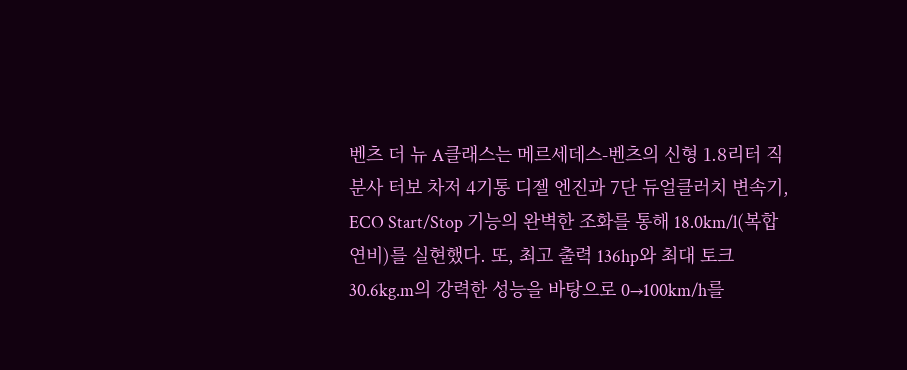벤츠 더 뉴 A클래스는 메르세데스-벤츠의 신형 1.8리터 직분사 터보 차저 4기통 디젤 엔진과 7단 듀얼클러치 변속기, ECO Start/Stop 기능의 완벽한 조화를 통해 18.0km/l(복합연비)를 실현했다. 또, 최고 출력 136hp와 최대 토크 30.6kg.m의 강력한 성능을 바탕으로 0→100km/h를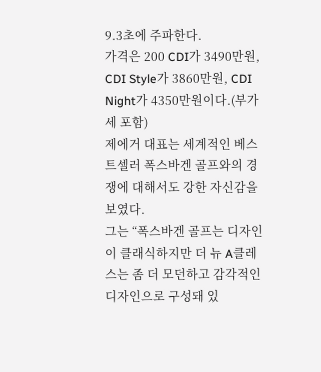9.3초에 주파한다.
가격은 200 CDI가 3490만원, CDI Style가 3860만원, CDI Night가 4350만원이다.(부가세 포함)
제에거 대표는 세계적인 베스트셀러 폭스바겐 골프와의 경쟁에 대해서도 강한 자신감을 보였다.
그는 “폭스바겐 골프는 디자인이 클래식하지만 더 뉴 A클레스는 좀 더 모던하고 감각적인 디자인으로 구성돼 있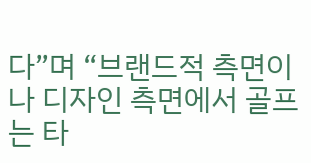다”며 “브랜드적 측면이나 디자인 측면에서 골프는 타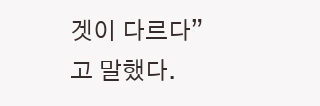겟이 다르다”고 말했다.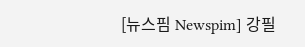[뉴스핌 Newspim] 강필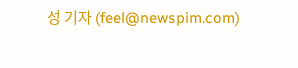성 기자 (feel@newspim.com)